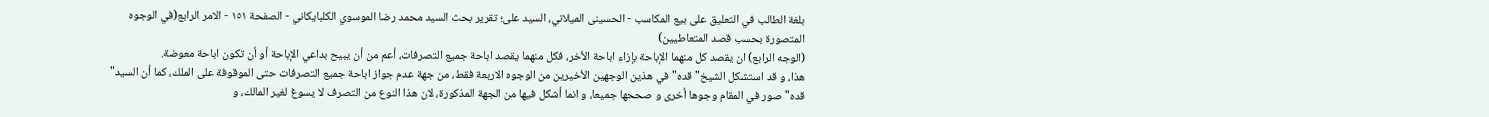بلغة الطالب في التعليق على بيع المكاسب - الحسينى الميلاني، السيد على؛ تقرير بحث السيد محمد رضا الموسوي الكلبايكاني - الصفحة ١٥١ - الامر الرابع(في الوجوه المتصورة بحسب قصد المتعاطيين)
(الوجه الرابع) ان يقصد كل منهما الإباحة بإزاء اباحة الأخر، فكل منهما يقصد اباحة جميع التصرفات، أعم من أن يبيح بداعي الإباحة أو أن تكون اباحة معوضة.
هذا، و قد استشكل الشيخ" قده" في هذين الوجهين الأخيرين من الوجوه الاربعة فقط، من جهة عدم جواز اباحة جميع التصرفات حتى الموقوفة على الملك، كما أن السيد" قده" صور في المقام وجوها أخرى و صححها جميعا، و انما أشكل فيها من الجهة المذكورة، لان هذا النوع من التصرف لا يسوغ لغير المالك، و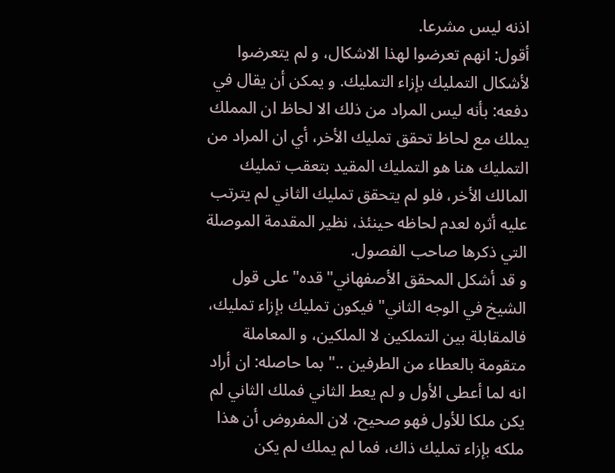اذنه ليس مشرعا.
أقول: انهم تعرضوا لهذا الاشكال، و لم يتعرضوا لأشكال التمليك بإزاء التمليك. و يمكن أن يقال في دفعه: بأنه ليس المراد من ذلك الا لحاظ ان المملك يملك مع لحاظ تحقق تمليك الأخر، أي ان المراد من التمليك هنا هو التمليك المقيد بتعقب تمليك المالك الأخر، فلو لم يتحقق تمليك الثاني لم يترتب عليه أثره لعدم لحاظه حينئذ، نظير المقدمة الموصلة التي ذكرها صاحب الفصول.
و قد أشكل المحقق الأصفهاني" قده" على قول الشيخ في الوجه الثاني" فيكون تمليك بإزاء تمليك، فالمقابلة بين التملكين لا الملكين، و المعاملة متقومة بالعطاء من الطرفين .." بما حاصله: ان أراد انه لما أعطى الأول و لم يعط الثاني فملك الثاني لم يكن ملكا للأول فهو صحيح، لان المفروض أن هذا ملكه بإزاء تمليك ذاك، فما لم يملك لم يكن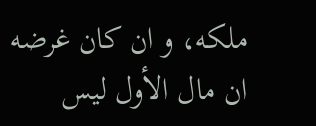ملكه، و ان كان غرضه ان مال الأول ليس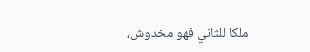ملكا للثاني فهو مخدوش،